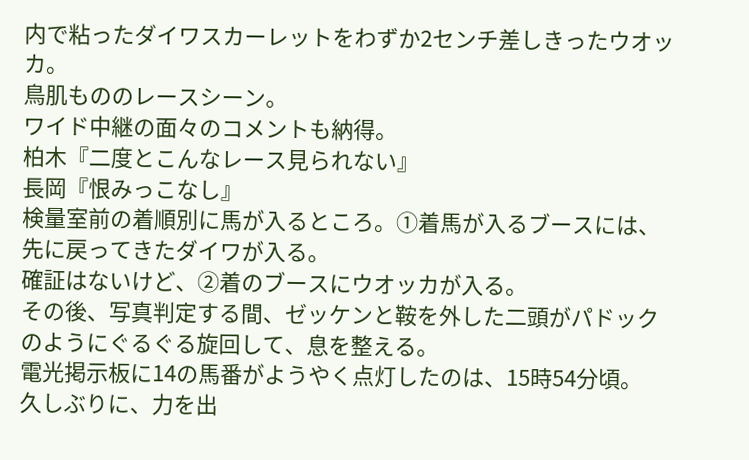内で粘ったダイワスカーレットをわずか2センチ差しきったウオッカ。
鳥肌もののレースシーン。
ワイド中継の面々のコメントも納得。
柏木『二度とこんなレース見られない』
長岡『恨みっこなし』
検量室前の着順別に馬が入るところ。①着馬が入るブースには、先に戻ってきたダイワが入る。
確証はないけど、②着のブースにウオッカが入る。
その後、写真判定する間、ゼッケンと鞍を外した二頭がパドックのようにぐるぐる旋回して、息を整える。
電光掲示板に14の馬番がようやく点灯したのは、15時54分頃。
久しぶりに、力を出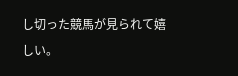し切った競馬が見られて嬉しい。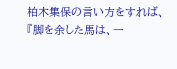柏木集保の言い方をすれば、『脚を余した馬は、一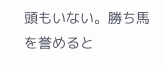頭もいない。勝ち馬を誉めると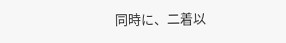同時に、二着以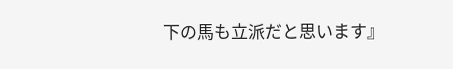下の馬も立派だと思います』